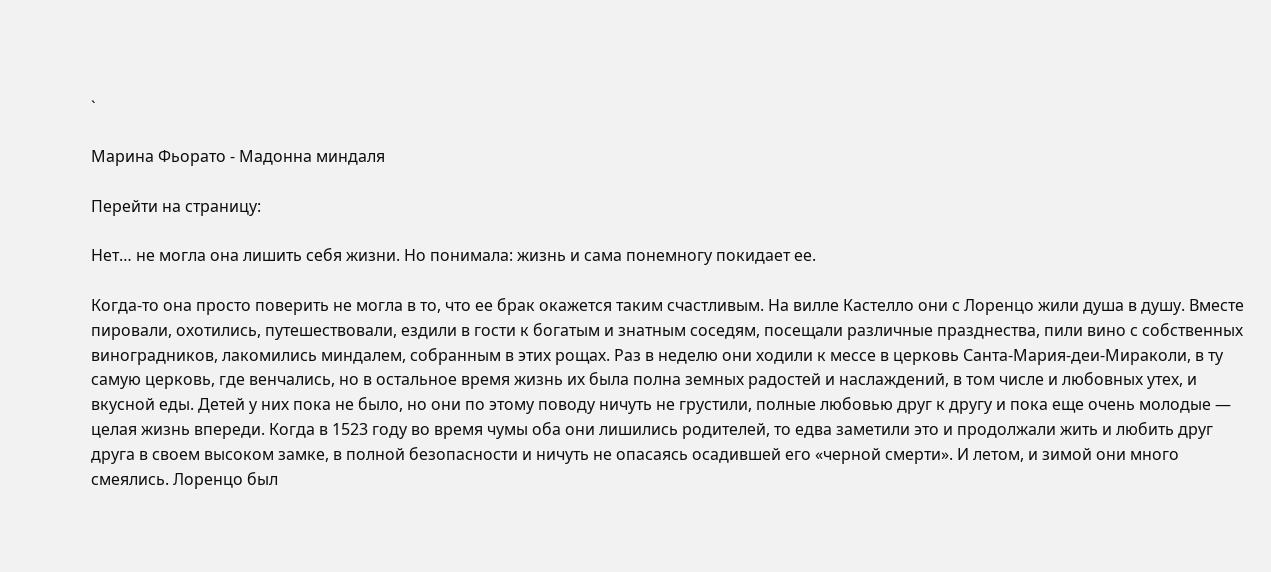`

Марина Фьорато - Мадонна миндаля

Перейти на страницу:

Нет… не могла она лишить себя жизни. Но понимала: жизнь и сама понемногу покидает ее.

Когда-то она просто поверить не могла в то, что ее брак окажется таким счастливым. На вилле Кастелло они с Лоренцо жили душа в душу. Вместе пировали, охотились, путешествовали, ездили в гости к богатым и знатным соседям, посещали различные празднества, пили вино с собственных виноградников, лакомились миндалем, собранным в этих рощах. Раз в неделю они ходили к мессе в церковь Санта-Мария-деи-Мираколи, в ту самую церковь, где венчались, но в остальное время жизнь их была полна земных радостей и наслаждений, в том числе и любовных утех, и вкусной еды. Детей у них пока не было, но они по этому поводу ничуть не грустили, полные любовью друг к другу и пока еще очень молодые — целая жизнь впереди. Когда в 1523 году во время чумы оба они лишились родителей, то едва заметили это и продолжали жить и любить друг друга в своем высоком замке, в полной безопасности и ничуть не опасаясь осадившей его «черной смерти». И летом, и зимой они много смеялись. Лоренцо был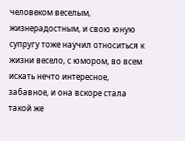человеком веселым, жизнерадостным, и свою юную супругу тоже научил относиться к жизни весело, с юмором, во всем искать нечто интересное, забавное, и она вскоре стала такой же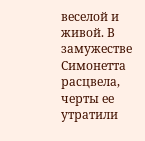веселой и живой. В замужестве Симонетта расцвела, черты ее утратили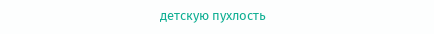детскую пухлость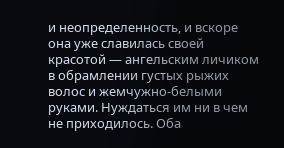и неопределенность, и вскоре она уже славилась своей красотой — ангельским личиком в обрамлении густых рыжих волос и жемчужно-белыми руками. Нуждаться им ни в чем не приходилось. Оба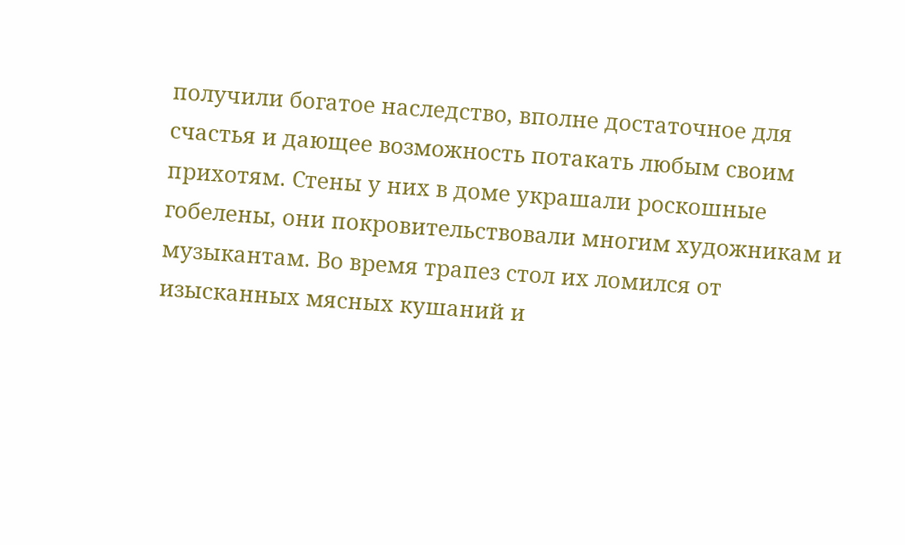получили богатое наследство, вполне достаточное для счастья и дающее возможность потакать любым своим прихотям. Стены у них в доме украшали роскошные гобелены, они покровительствовали многим художникам и музыкантам. Во время трапез стол их ломился от изысканных мясных кушаний и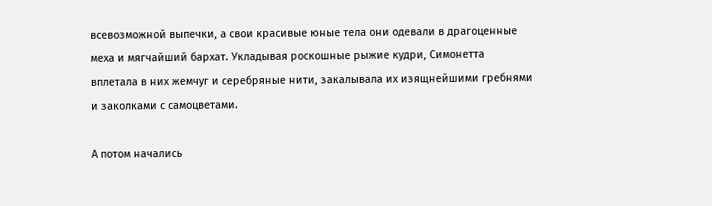всевозможной выпечки, а свои красивые юные тела они одевали в драгоценные меха и мягчайший бархат. Укладывая роскошные рыжие кудри, Симонетта вплетала в них жемчуг и серебряные нити, закалывала их изящнейшими гребнями и заколками с самоцветами.

А потом начались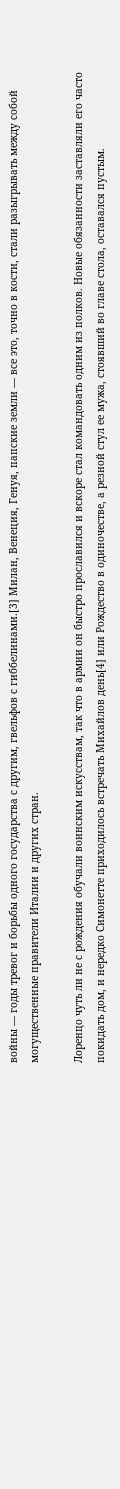войны — годы тревог и борьбы одного государства с другим, гвельфов с гиббелинами.[3] Милан, Венеция, Генуя, папские земли — все это, точно в кости, стали разыгрывать между собой могущественные правители Италии и других стран.

Лоренцо чуть ли не с рождения обучали воинским искусствам, так что в армии он быстро прославился и вскоре стал командовать одним из полков. Новые обязанности заставляли его часто покидать дом, и нередко Симонетте приходилось встречать Михайлов день[4] или Рождество в одиночестве, а резной стул ее мужа, стоявший во главе стола, оставался пустым.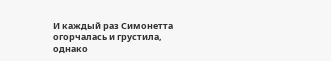И каждый раз Симонетта огорчалась и грустила, однако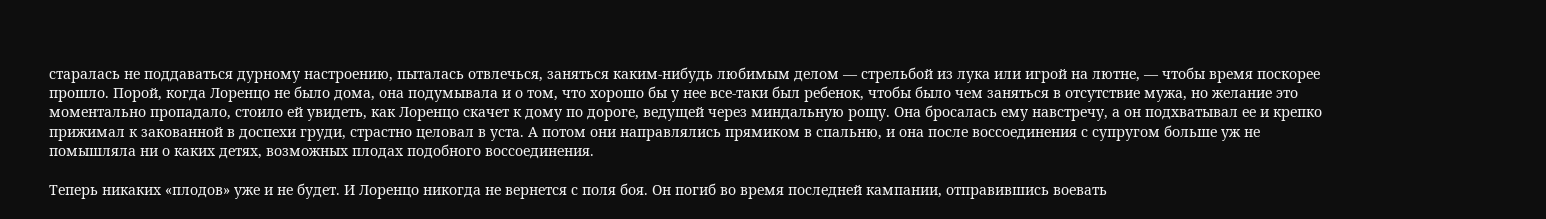старалась не поддаваться дурному настроению, пыталась отвлечься, заняться каким-нибудь любимым делом — стрельбой из лука или игрой на лютне, — чтобы время поскорее прошло. Порой, когда Лоренцо не было дома, она подумывала и о том, что хорошо бы у нее все-таки был ребенок, чтобы было чем заняться в отсутствие мужа, но желание это моментально пропадало, стоило ей увидеть, как Лоренцо скачет к дому по дороге, ведущей через миндальную рощу. Она бросалась ему навстречу, а он подхватывал ее и крепко прижимал к закованной в доспехи груди, страстно целовал в уста. А потом они направлялись прямиком в спальню, и она после воссоединения с супругом больше уж не помышляла ни о каких детях, возможных плодах подобного воссоединения.

Теперь никаких «плодов» уже и не будет. И Лоренцо никогда не вернется с поля боя. Он погиб во время последней кампании, отправившись воевать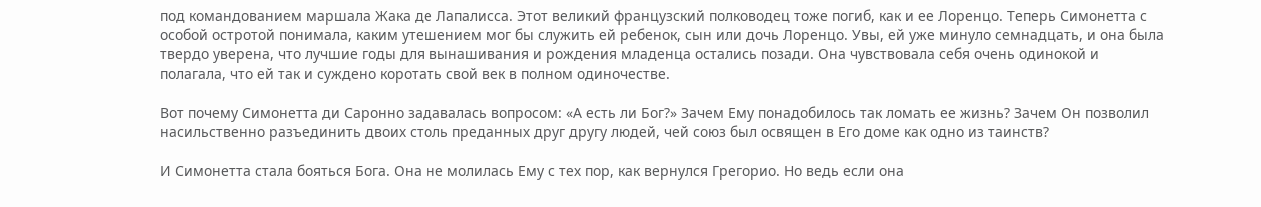под командованием маршала Жака де Лапалисса. Этот великий французский полководец тоже погиб, как и ее Лоренцо. Теперь Симонетта с особой остротой понимала, каким утешением мог бы служить ей ребенок, сын или дочь Лоренцо. Увы, ей уже минуло семнадцать, и она была твердо уверена, что лучшие годы для вынашивания и рождения младенца остались позади. Она чувствовала себя очень одинокой и полагала, что ей так и суждено коротать свой век в полном одиночестве.

Вот почему Симонетта ди Саронно задавалась вопросом: «А есть ли Бог?» Зачем Ему понадобилось так ломать ее жизнь? Зачем Он позволил насильственно разъединить двоих столь преданных друг другу людей, чей союз был освящен в Его доме как одно из таинств?

И Симонетта стала бояться Бога. Она не молилась Ему с тех пор, как вернулся Грегорио. Но ведь если она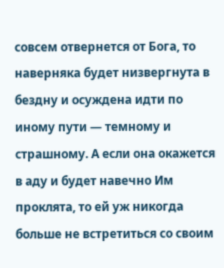совсем отвернется от Бога, то наверняка будет низвергнута в бездну и осуждена идти по иному пути — темному и страшному. А если она окажется в аду и будет навечно Им проклята, то ей уж никогда больше не встретиться со своим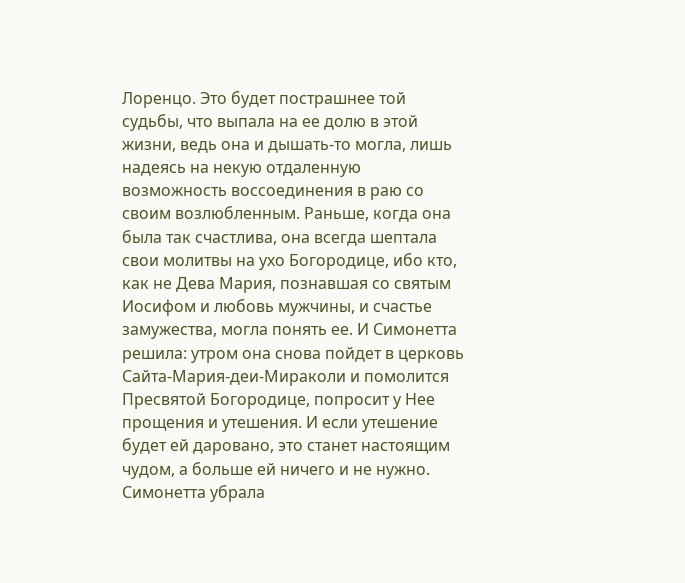Лоренцо. Это будет пострашнее той судьбы, что выпала на ее долю в этой жизни, ведь она и дышать-то могла, лишь надеясь на некую отдаленную возможность воссоединения в раю со своим возлюбленным. Раньше, когда она была так счастлива, она всегда шептала свои молитвы на ухо Богородице, ибо кто, как не Дева Мария, познавшая со святым Иосифом и любовь мужчины, и счастье замужества, могла понять ее. И Симонетта решила: утром она снова пойдет в церковь Сайта-Мария-деи-Мираколи и помолится Пресвятой Богородице, попросит у Нее прощения и утешения. И если утешение будет ей даровано, это станет настоящим чудом, а больше ей ничего и не нужно. Симонетта убрала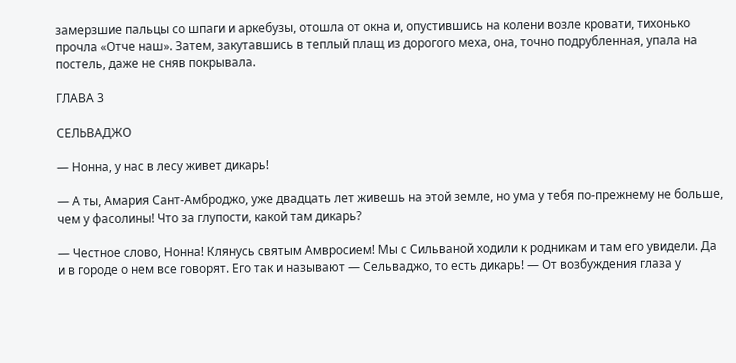замерзшие пальцы со шпаги и аркебузы, отошла от окна и, опустившись на колени возле кровати, тихонько прочла «Отче наш». Затем, закутавшись в теплый плащ из дорогого меха, она, точно подрубленная, упала на постель, даже не сняв покрывала.

ГЛАВА 3

СЕЛЬВАДЖО

— Нонна, у нас в лесу живет дикарь!

— А ты, Амария Сант-Амброджо, уже двадцать лет живешь на этой земле, но ума у тебя по-прежнему не больше, чем у фасолины! Что за глупости, какой там дикарь?

— Честное слово, Нонна! Клянусь святым Амвросием! Мы с Сильваной ходили к родникам и там его увидели. Да и в городе о нем все говорят. Его так и называют — Сельваджо, то есть дикарь! — От возбуждения глаза у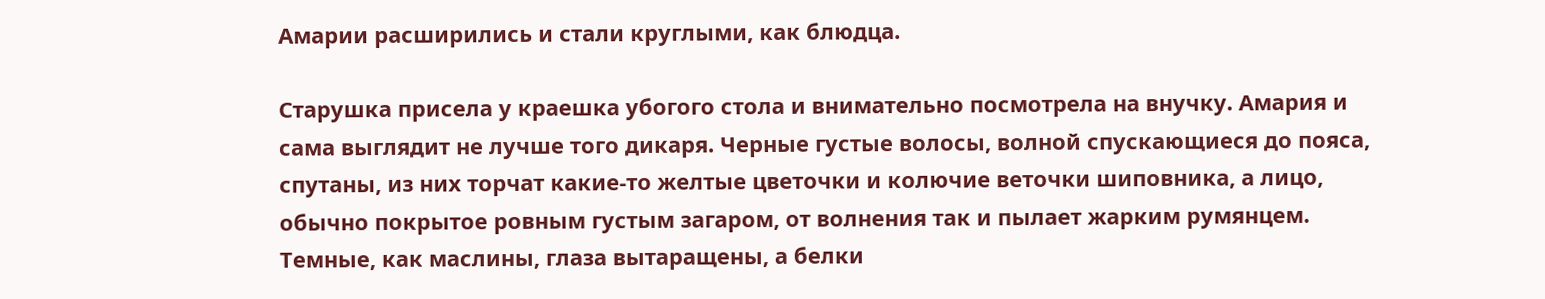Амарии расширились и стали круглыми, как блюдца.

Старушка присела у краешка убогого стола и внимательно посмотрела на внучку. Амария и сама выглядит не лучше того дикаря. Черные густые волосы, волной спускающиеся до пояса, спутаны, из них торчат какие-то желтые цветочки и колючие веточки шиповника, а лицо, обычно покрытое ровным густым загаром, от волнения так и пылает жарким румянцем. Темные, как маслины, глаза вытаращены, а белки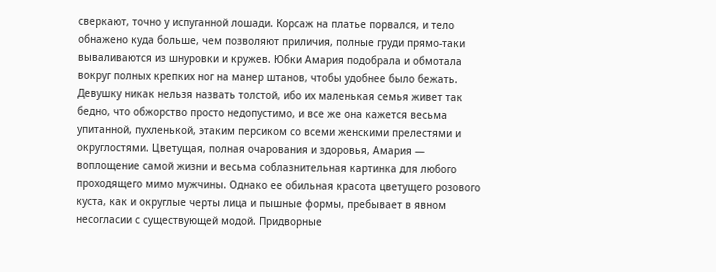сверкают, точно у испуганной лошади. Корсаж на платье порвался, и тело обнажено куда больше, чем позволяют приличия, полные груди прямо-таки вываливаются из шнуровки и кружев. Юбки Амария подобрала и обмотала вокруг полных крепких ног на манер штанов, чтобы удобнее было бежать. Девушку никак нельзя назвать толстой, ибо их маленькая семья живет так бедно, что обжорство просто недопустимо, и все же она кажется весьма упитанной, пухленькой, этаким персиком со всеми женскими прелестями и округлостями. Цветущая, полная очарования и здоровья, Амария — воплощение самой жизни и весьма соблазнительная картинка для любого проходящего мимо мужчины. Однако ее обильная красота цветущего розового куста, как и округлые черты лица и пышные формы, пребывает в явном несогласии с существующей модой. Придворные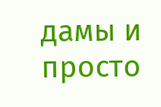дамы и просто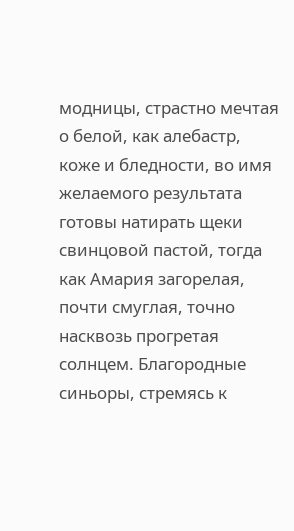модницы, страстно мечтая о белой, как алебастр, коже и бледности, во имя желаемого результата готовы натирать щеки свинцовой пастой, тогда как Амария загорелая, почти смуглая, точно насквозь прогретая солнцем. Благородные синьоры, стремясь к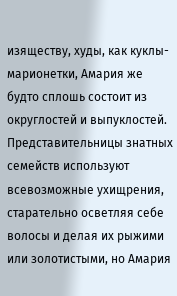изяществу, худы, как куклы-марионетки, Амария же будто сплошь состоит из округлостей и выпуклостей. Представительницы знатных семейств используют всевозможные ухищрения, старательно осветляя себе волосы и делая их рыжими или золотистыми, но Амария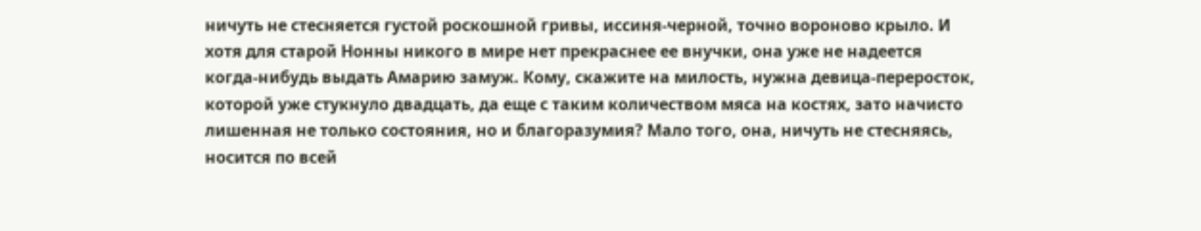ничуть не стесняется густой роскошной гривы, иссиня-черной, точно вороново крыло. И хотя для старой Нонны никого в мире нет прекраснее ее внучки, она уже не надеется когда-нибудь выдать Амарию замуж. Кому, скажите на милость, нужна девица-переросток, которой уже стукнуло двадцать, да еще с таким количеством мяса на костях, зато начисто лишенная не только состояния, но и благоразумия? Мало того, она, ничуть не стесняясь, носится по всей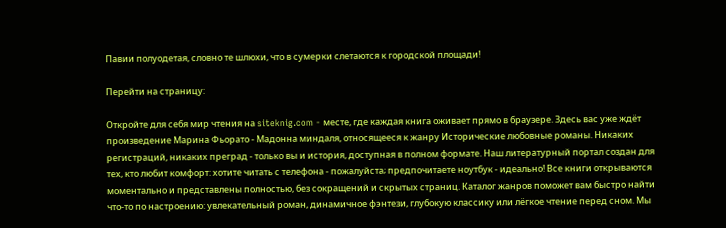Павии полуодетая, словно те шлюхи, что в сумерки слетаются к городской площади!

Перейти на страницу:

Откройте для себя мир чтения на siteknig.com - месте, где каждая книга оживает прямо в браузере. Здесь вас уже ждёт произведение Марина Фьорато - Мадонна миндаля, относящееся к жанру Исторические любовные романы. Никаких регистраций, никаких преград - только вы и история, доступная в полном формате. Наш литературный портал создан для тех, кто любит комфорт: хотите читать с телефона - пожалуйста; предпочитаете ноутбук - идеально! Все книги открываются моментально и представлены полностью, без сокращений и скрытых страниц. Каталог жанров поможет вам быстро найти что-то по настроению: увлекательный роман, динамичное фэнтези, глубокую классику или лёгкое чтение перед сном. Мы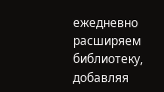ежедневно расширяем библиотеку, добавляя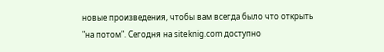новые произведения, чтобы вам всегда было что открыть "на потом". Сегодня на siteknig.com доступно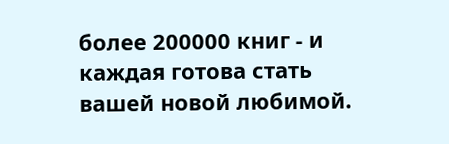более 200000 книг - и каждая готова стать вашей новой любимой.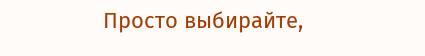Просто выбирайте,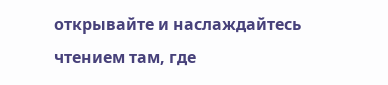открывайте и наслаждайтесь чтением там, где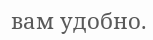вам удобно.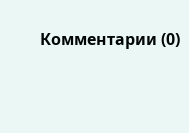Комментарии (0)